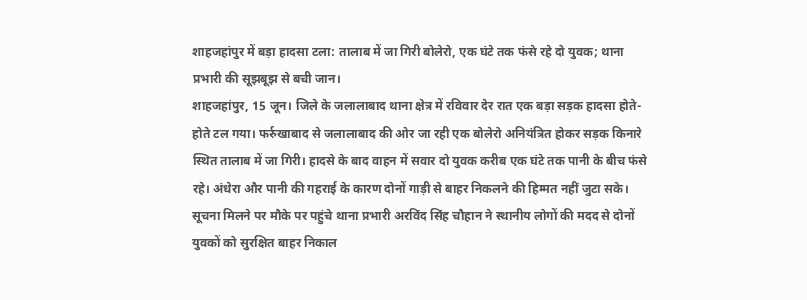शाहजहांपुर में बड़ा हादसा टला: तालाब में जा गिरी बोलेरो, एक घंटे तक फंसे रहे दो युवक; थाना प्रभारी की सूझबूझ से बची जान।
शाहजहांपुर, 15 जून। जिले के जलालाबाद थाना क्षेत्र में रविवार देर रात एक बड़ा सड़क हादसा होते-होते टल गया। फर्रुखाबाद से जलालाबाद की ओर जा रही एक बोलेरो अनियंत्रित होकर सड़क किनारे स्थित तालाब में जा गिरी। हादसे के बाद वाहन में सवार दो युवक करीब एक घंटे तक पानी के बीच फंसे रहे। अंधेरा और पानी की गहराई के कारण दोनों गाड़ी से बाहर निकलने की हिम्मत नहीं जुटा सके। सूचना मिलने पर मौके पर पहुंचे थाना प्रभारी अरविंद सिंह चौहान ने स्थानीय लोगों की मदद से दोनों युवकों को सुरक्षित बाहर निकाल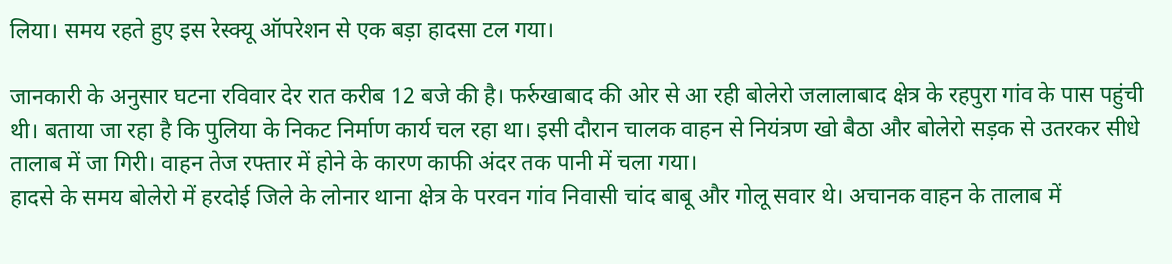लिया। समय रहते हुए इस रेस्क्यू ऑपरेशन से एक बड़ा हादसा टल गया।

जानकारी के अनुसार घटना रविवार देर रात करीब 12 बजे की है। फर्रुखाबाद की ओर से आ रही बोलेरो जलालाबाद क्षेत्र के रहपुरा गांव के पास पहुंची थी। बताया जा रहा है कि पुलिया के निकट निर्माण कार्य चल रहा था। इसी दौरान चालक वाहन से नियंत्रण खो बैठा और बोलेरो सड़क से उतरकर सीधे तालाब में जा गिरी। वाहन तेज रफ्तार में होने के कारण काफी अंदर तक पानी में चला गया।
हादसे के समय बोलेरो में हरदोई जिले के लोनार थाना क्षेत्र के परवन गांव निवासी चांद बाबू और गोलू सवार थे। अचानक वाहन के तालाब में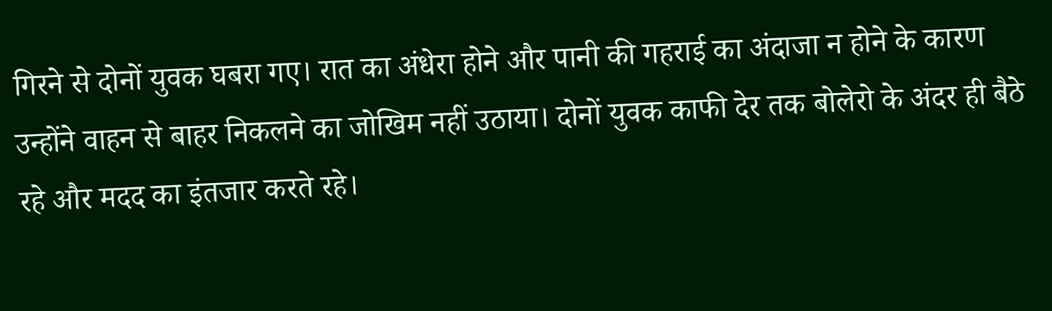गिरने से दोनों युवक घबरा गए। रात का अंधेरा होने और पानी की गहराई का अंदाजा न होने के कारण उन्होंने वाहन से बाहर निकलने का जोखिम नहीं उठाया। दोनों युवक काफी देर तक बोलेरो के अंदर ही बैठे रहे और मदद का इंतजार करते रहे।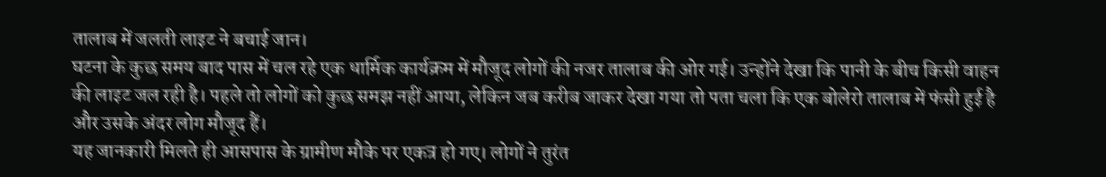तालाब में जलती लाइट ने बचाई जान।
घटना के कुछ समय बाद पास में चल रहे एक धार्मिक कार्यक्रम में मौजूद लोगों की नजर तालाब की ओर गई। उन्होंने देखा कि पानी के बीच किसी वाहन की लाइट जल रही है। पहले तो लोगों को कुछ समझ नहीं आया, लेकिन जब करीब जाकर देखा गया तो पता चला कि एक बोलेरो तालाब में फंसी हुई है और उसके अंदर लोग मौजूद हैं।
यह जानकारी मिलते ही आसपास के ग्रामीण मौके पर एकत्र हो गए। लोगों ने तुरंत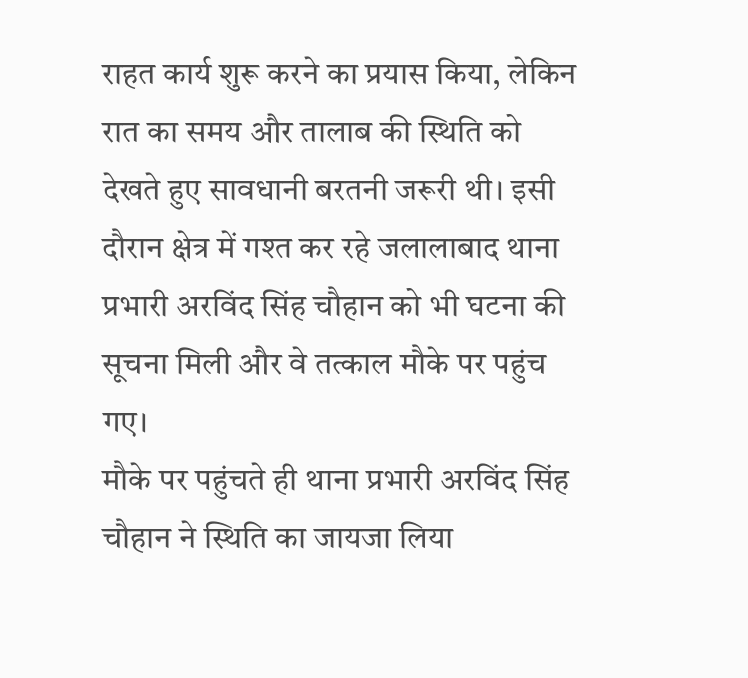राहत कार्य शुरू करने का प्रयास किया, लेकिन रात का समय और तालाब की स्थिति को देखते हुए सावधानी बरतनी जरूरी थी। इसी दौरान क्षेत्र में गश्त कर रहे जलालाबाद थाना प्रभारी अरविंद सिंह चौहान को भी घटना की सूचना मिली और वे तत्काल मौके पर पहुंच गए।
मौके पर पहुंचते ही थाना प्रभारी अरविंद सिंह चौहान ने स्थिति का जायजा लिया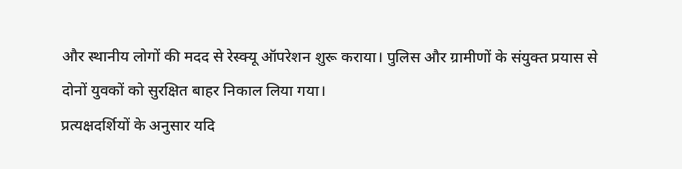और स्थानीय लोगों की मदद से रेस्क्यू ऑपरेशन शुरू कराया। पुलिस और ग्रामीणों के संयुक्त प्रयास से दोनों युवकों को सुरक्षित बाहर निकाल लिया गया।
प्रत्यक्षदर्शियों के अनुसार यदि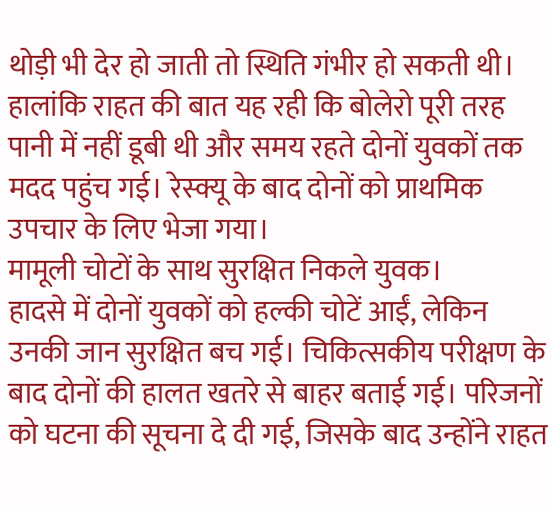थोड़ी भी देर हो जाती तो स्थिति गंभीर हो सकती थी। हालांकि राहत की बात यह रही कि बोलेरो पूरी तरह पानी में नहीं डूबी थी और समय रहते दोनों युवकों तक मदद पहुंच गई। रेस्क्यू के बाद दोनों को प्राथमिक उपचार के लिए भेजा गया।
मामूली चोटों के साथ सुरक्षित निकले युवक।
हादसे में दोनों युवकों को हल्की चोटें आईं, लेकिन उनकी जान सुरक्षित बच गई। चिकित्सकीय परीक्षण के बाद दोनों की हालत खतरे से बाहर बताई गई। परिजनों को घटना की सूचना दे दी गई, जिसके बाद उन्होंने राहत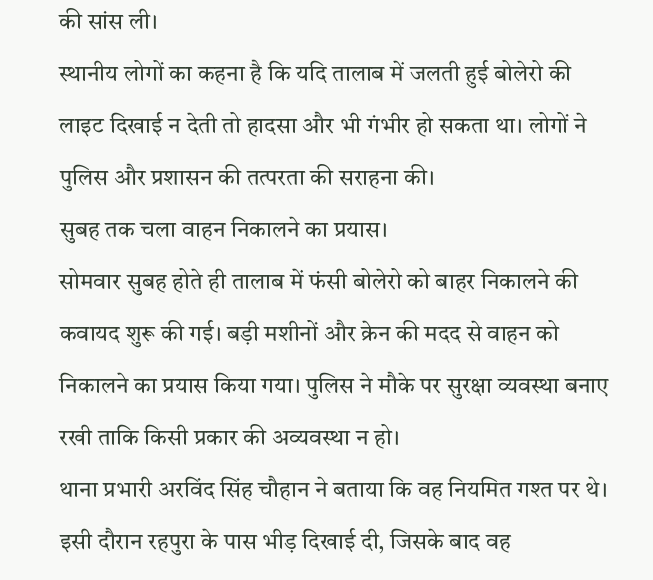की सांस ली।
स्थानीय लोगों का कहना है कि यदि तालाब में जलती हुई बोलेरो की लाइट दिखाई न देती तो हादसा और भी गंभीर हो सकता था। लोगों ने पुलिस और प्रशासन की तत्परता की सराहना की।
सुबह तक चला वाहन निकालने का प्रयास।
सोमवार सुबह होते ही तालाब में फंसी बोलेरो को बाहर निकालने की कवायद शुरू की गई। बड़ी मशीनों और क्रेन की मदद से वाहन को निकालने का प्रयास किया गया। पुलिस ने मौके पर सुरक्षा व्यवस्था बनाए रखी ताकि किसी प्रकार की अव्यवस्था न हो।
थाना प्रभारी अरविंद सिंह चौहान ने बताया कि वह नियमित गश्त पर थे। इसी दौरान रहपुरा के पास भीड़ दिखाई दी, जिसके बाद वह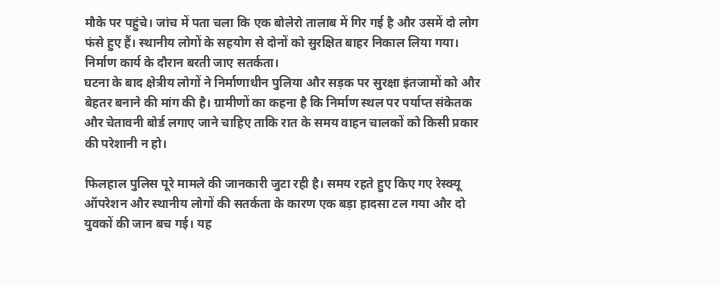मौके पर पहुंचे। जांच में पता चला कि एक बोलेरो तालाब में गिर गई है और उसमें दो लोग फंसे हुए हैं। स्थानीय लोगों के सहयोग से दोनों को सुरक्षित बाहर निकाल लिया गया।
निर्माण कार्य के दौरान बरती जाए सतर्कता।
घटना के बाद क्षेत्रीय लोगों ने निर्माणाधीन पुलिया और सड़क पर सुरक्षा इंतजामों को और बेहतर बनाने की मांग की है। ग्रामीणों का कहना है कि निर्माण स्थल पर पर्याप्त संकेतक और चेतावनी बोर्ड लगाए जाने चाहिए ताकि रात के समय वाहन चालकों को किसी प्रकार की परेशानी न हो।

फिलहाल पुलिस पूरे मामले की जानकारी जुटा रही है। समय रहते हुए किए गए रेस्क्यू ऑपरेशन और स्थानीय लोगों की सतर्कता के कारण एक बड़ा हादसा टल गया और दो युवकों की जान बच गई। यह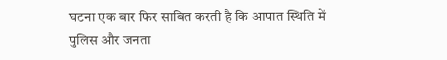घटना एक बार फिर साबित करती है कि आपात स्थिति में पुलिस और जनता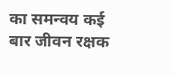का समन्वय कई बार जीवन रक्षक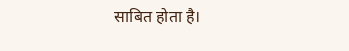साबित होता है।